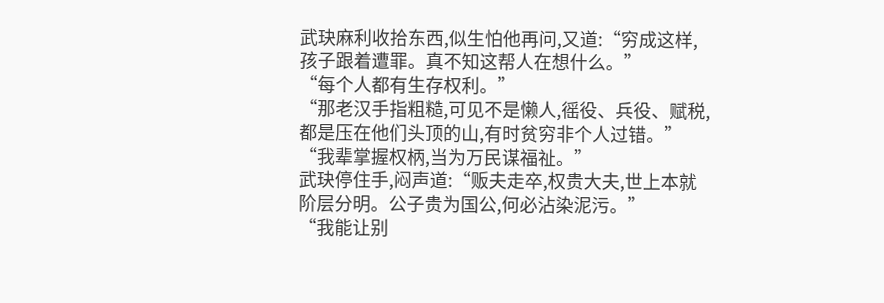武玦麻利收拾东西,似生怕他再问,又道:“穷成这样,孩子跟着遭罪。真不知这帮人在想什么。”
“每个人都有生存权利。”
“那老汉手指粗糙,可见不是懒人,徭役、兵役、赋税,都是压在他们头顶的山,有时贫穷非个人过错。”
“我辈掌握权柄,当为万民谋福祉。”
武玦停住手,闷声道:“贩夫走卒,权贵大夫,世上本就阶层分明。公子贵为国公,何必沾染泥污。”
“我能让别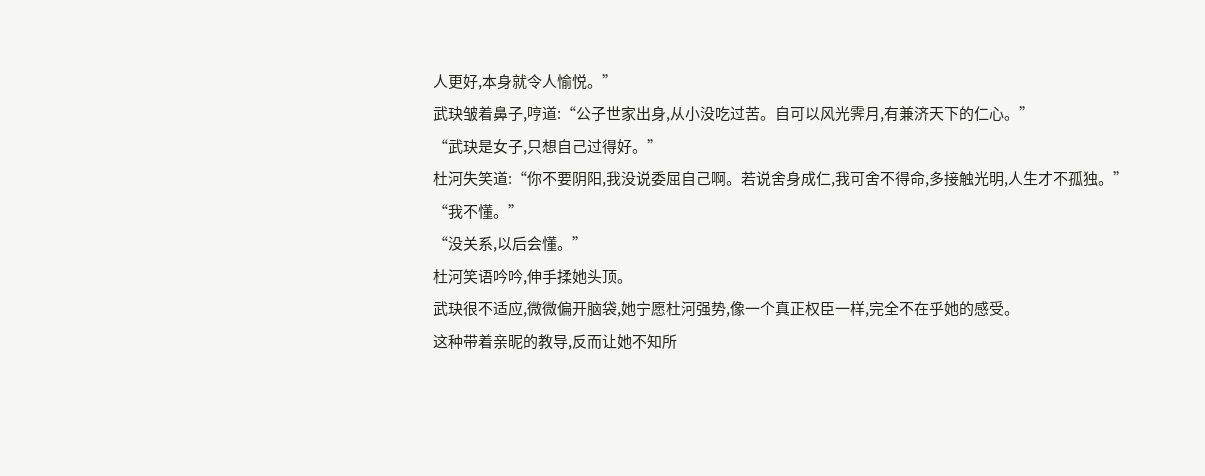人更好,本身就令人愉悦。”
武玦皱着鼻子,哼道:“公子世家出身,从小没吃过苦。自可以风光霁月,有兼济天下的仁心。”
“武玦是女子,只想自己过得好。”
杜河失笑道:“你不要阴阳,我没说委屈自己啊。若说舍身成仁,我可舍不得命,多接触光明,人生才不孤独。”
“我不懂。”
“没关系,以后会懂。”
杜河笑语吟吟,伸手揉她头顶。
武玦很不适应,微微偏开脑袋,她宁愿杜河强势,像一个真正权臣一样,完全不在乎她的感受。
这种带着亲昵的教导,反而让她不知所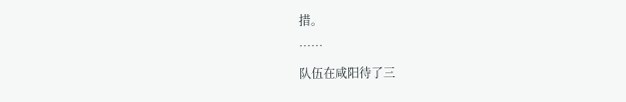措。
……
队伍在咸阳待了三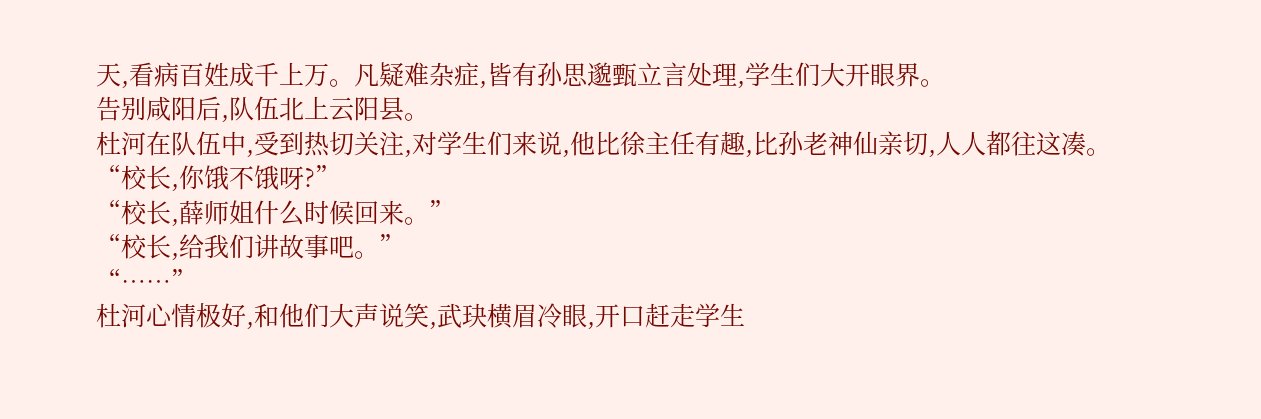天,看病百姓成千上万。凡疑难杂症,皆有孙思邈甄立言处理,学生们大开眼界。
告别咸阳后,队伍北上云阳县。
杜河在队伍中,受到热切关注,对学生们来说,他比徐主任有趣,比孙老神仙亲切,人人都往这凑。
“校长,你饿不饿呀?”
“校长,薛师姐什么时候回来。”
“校长,给我们讲故事吧。”
“……”
杜河心情极好,和他们大声说笑,武玦横眉冷眼,开口赶走学生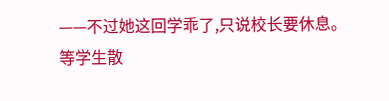——不过她这回学乖了,只说校长要休息。
等学生散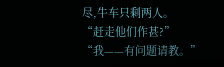尽,牛车只剩两人。
“赶走他们作甚?”
“我——有问题请教。”